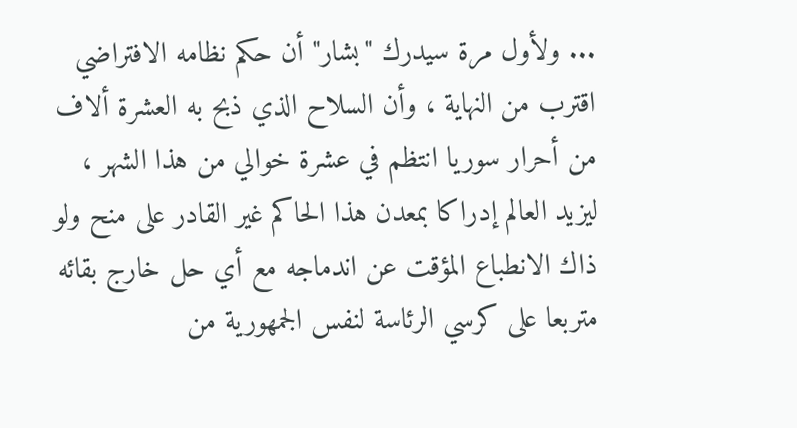... ولأول مرة سيدرك "بشار" أن حكم نظامه الافتراضي اقترب من النهاية ، وأن السلاح الذي ذبح به العشرة ألاف من أحرار سوريا انتظم في عشرة خوالي من هذا الشهر ، ليزيد العالم إدراكا بمعدن هذا الحاكم غير القادر على منح ولو ذاك الانطباع المؤقت عن اندماجه مع أي حل خارج بقائه متربعا على كرسي الرئاسة لنفس الجمهورية من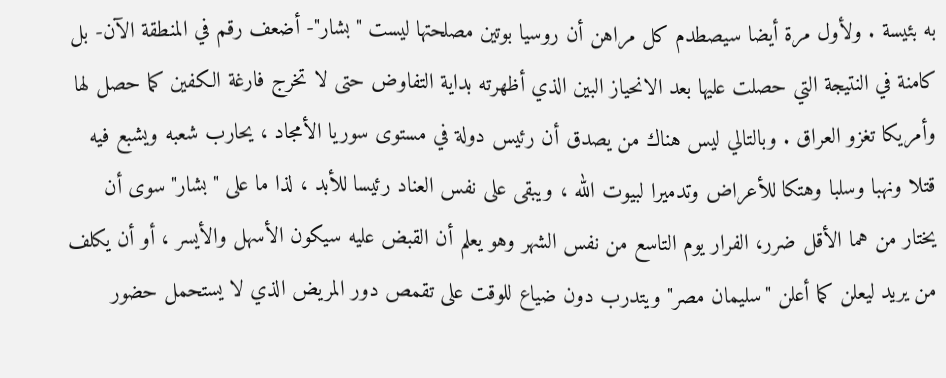به بئيسة . ولأول مرة أيضا سيصطدم كل مراهن أن روسيا بوتين مصلحتها ليست "بشار"- أضعف رقم في المنطقة الآن- بل كامنة في النتيجة التي حصلت عليها بعد الانحياز البين الذي أظهرته بداية التفاوض حتى لا تخرج فارغة الكفين كما حصل لها وأمريكا تغزو العراق . وبالتالي ليس هناك من يصدق أن رئيس دولة في مستوى سوريا الأمجاد ، يحارب شعبه ويشبع فيه قتلا ونهبا وسلبا وهتكا للأعراض وتدميرا لبيوت الله ، ويبقى على نفس العناد رئيسا للأبد ، لذا ما على "بشار" سوى أن يختار من هما الأقل ضرر، الفرار يوم التاسع من نفس الشهر وهو يعلم أن القبض عليه سيكون الأسهل والأيسر ، أو أن يكلف من يريد ليعلن كما أعلن "سليمان مصر" ويتدرب دون ضياع للوقت على تقمص دور المريض الذي لا يستحمل حضور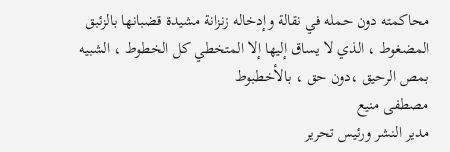محاكمته دون حمله في نقالة وإدخاله زنزانة مشيدة قضبانها بالزئبق المضغوط ، الذي لا يساق إليها إلا المتخطي كل الخطوط ، الشبيه بمص الرحيق ،دون حق ، بالأخطبوط
مصطفى منيع
مدير النشر ورئيس تحرير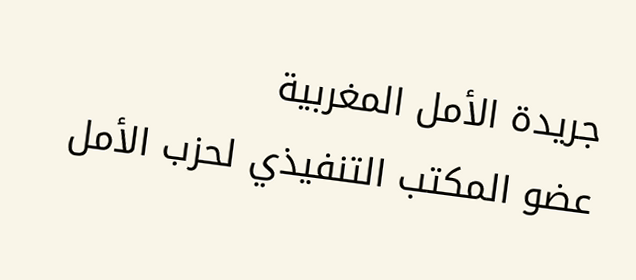جريدة الأمل المغربية
عضو المكتب التنفيذي لحزب الأمل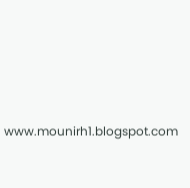www.mounirh1.blogspot.com